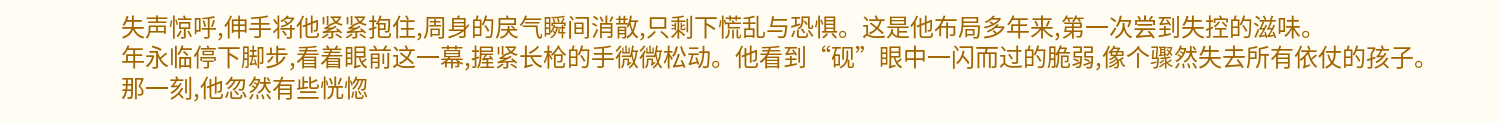失声惊呼,伸手将他紧紧抱住,周身的戾气瞬间消散,只剩下慌乱与恐惧。这是他布局多年来,第一次尝到失控的滋味。
年永临停下脚步,看着眼前这一幕,握紧长枪的手微微松动。他看到“砚”眼中一闪而过的脆弱,像个骤然失去所有依仗的孩子。那一刻,他忽然有些恍惚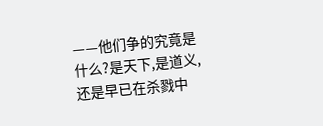——他们争的究竟是什么?是天下,是道义,还是早已在杀戮中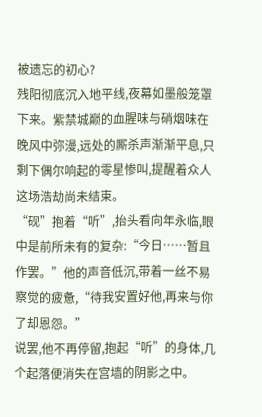被遗忘的初心?
残阳彻底沉入地平线,夜幕如墨般笼罩下来。紫禁城巅的血腥味与硝烟味在晚风中弥漫,远处的厮杀声渐渐平息,只剩下偶尔响起的零星惨叫,提醒着众人这场浩劫尚未结束。
“砚”抱着“听”,抬头看向年永临,眼中是前所未有的复杂:“今日……暂且作罢。”他的声音低沉,带着一丝不易察觉的疲惫,“待我安置好他,再来与你了却恩怨。”
说罢,他不再停留,抱起“听”的身体,几个起落便消失在宫墙的阴影之中。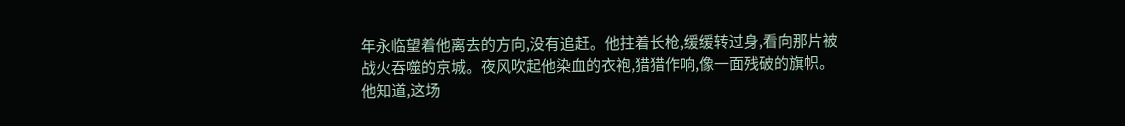年永临望着他离去的方向,没有追赶。他拄着长枪,缓缓转过身,看向那片被战火吞噬的京城。夜风吹起他染血的衣袍,猎猎作响,像一面残破的旗帜。
他知道,这场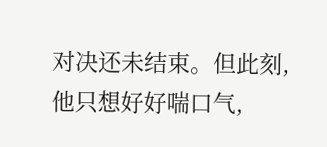对决还未结束。但此刻,他只想好好喘口气,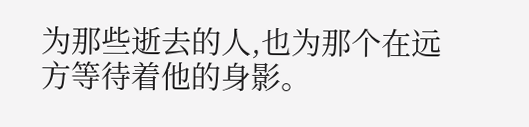为那些逝去的人,也为那个在远方等待着他的身影。